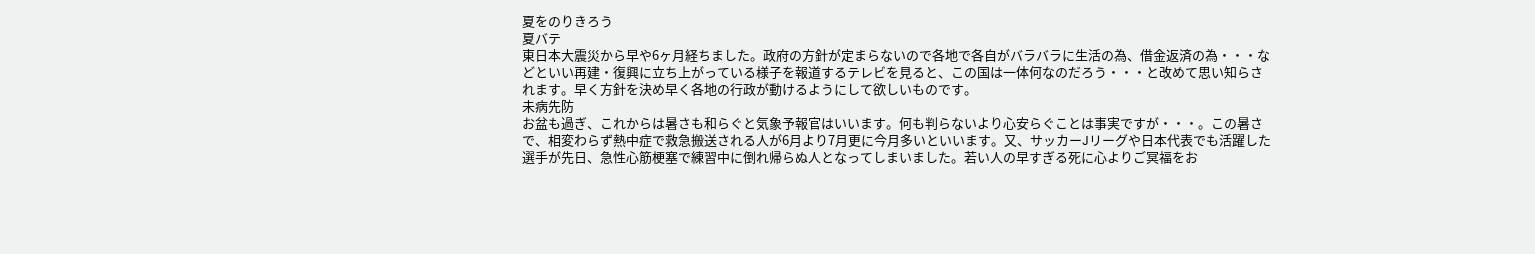夏をのりきろう
夏バテ
東日本大震災から早や6ヶ月経ちました。政府の方針が定まらないので各地で各自がバラバラに生活の為、借金返済の為・・・などといい再建・復興に立ち上がっている様子を報道するテレビを見ると、この国は一体何なのだろう・・・と改めて思い知らされます。早く方針を決め早く各地の行政が動けるようにして欲しいものです。
未病先防
お盆も過ぎ、これからは暑さも和らぐと気象予報官はいいます。何も判らないより心安らぐことは事実ですが・・・。この暑さで、相変わらず熱中症で救急搬送される人が6月より7月更に今月多いといいます。又、サッカーJリーグや日本代表でも活躍した選手が先日、急性心筋梗塞で練習中に倒れ帰らぬ人となってしまいました。若い人の早すぎる死に心よりご冥福をお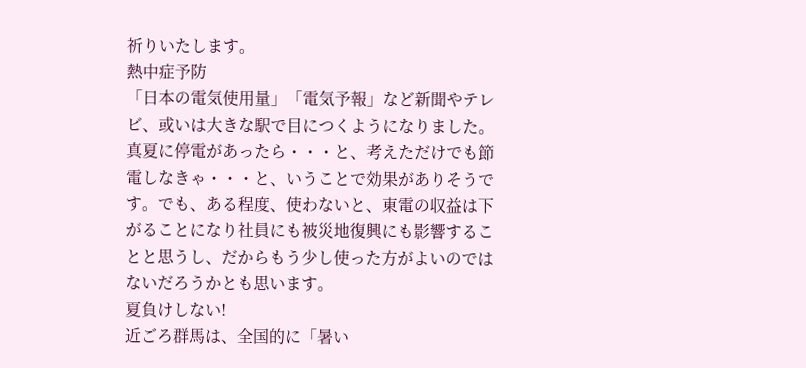祈りいたします。
熱中症予防
「日本の電気使用量」「電気予報」など新聞やテレビ、或いは大きな駅で目につくようになりました。真夏に停電があったら・・・と、考えただけでも節電しなきゃ・・・と、いうことで効果がありそうです。でも、ある程度、使わないと、東電の収益は下がることになり社員にも被災地復興にも影響することと思うし、だからもう少し使った方がよいのではないだろうかとも思います。
夏負けしない!
近ごろ群馬は、全国的に「暑い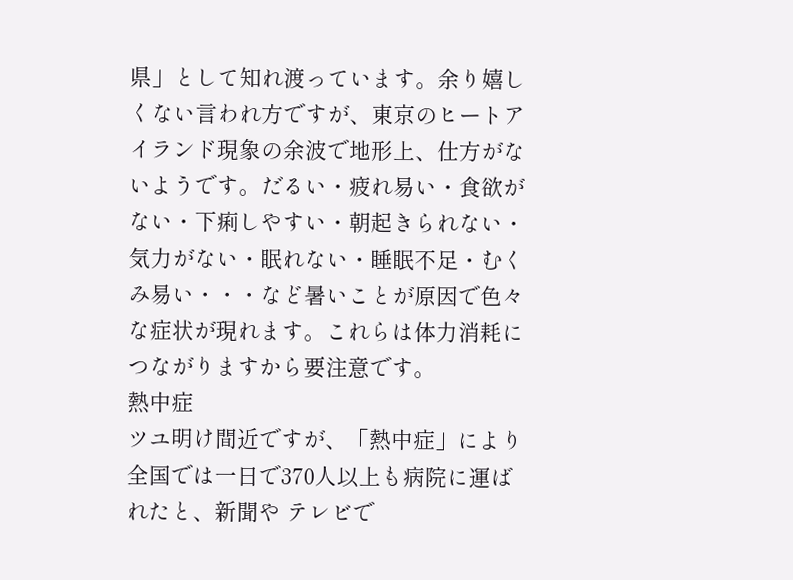県」として知れ渡っています。余り嬉しくない言われ方ですが、東京のヒートアイランド現象の余波で地形上、仕方がないようです。だるい・疲れ易い・食欲がない・下痢しやすい・朝起きられない・気力がない・眠れない・睡眠不足・むくみ易い・・・など暑いことが原因で色々な症状が現れます。これらは体力消耗につながりますから要注意です。
熱中症
ツユ明け間近ですが、「熱中症」により全国では一日で370人以上も病院に運ばれたと、新聞や テレビで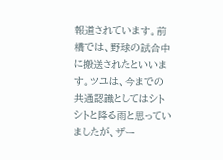報道されています。前橋では、野球の試合中に搬送されたといいます。ツユは、今までの共通認識としてはシトシトと降る雨と思っていましたが、ザー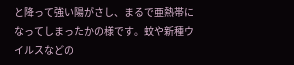と降って強い陽がさし、まるで亜熱帯になってしまったかの様です。蚊や新種ウイルスなどの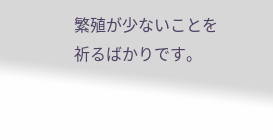繁殖が少ないことを祈るばかりです。